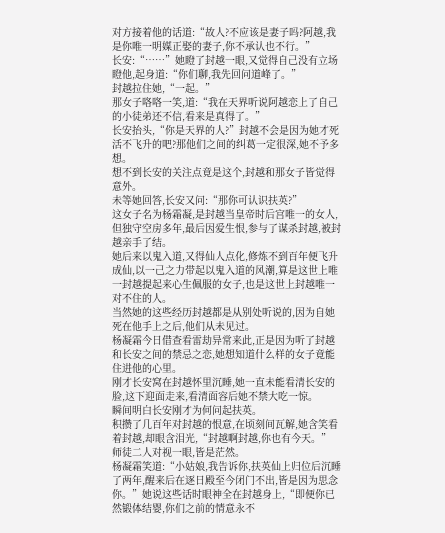对方接着他的话道:“故人?不应该是妻子吗?阿越,我是你唯一明媒正娶的妻子,你不承认也不行。”
长安:“……”她瞪了封越一眼,又觉得自己没有立场瞪他,起身道:“你们聊,我先回问道峰了。”
封越拉住她,“一起。”
那女子咯咯一笑,道:“我在天界听说阿越恋上了自己的小徒弟还不信,看来是真得了。”
长安抬头,“你是天界的人?”封越不会是因为她才死活不飞升的吧?那他们之间的纠葛一定很深,她不予多想。
想不到长安的关注点竟是这个,封越和那女子皆觉得意外。
未等她回答,长安又问:“那你可认识扶英?”
这女子名为杨霜凝,是封越当皇帝时后宫唯一的女人,但独守空房多年,最后因爱生恨,参与了谋杀封越,被封越亲手了结。
她后来以鬼入道,又得仙人点化,修炼不到百年便飞升成仙,以一己之力带起以鬼入道的风潮,算是这世上唯一封越提起来心生佩服的女子,也是这世上封越唯一对不住的人。
当然她的这些经历封越都是从别处听说的,因为自她死在他手上之后,他们从未见过。
杨凝霜今日借查看雷劫异常来此,正是因为听了封越和长安之间的禁忌之恋,她想知道什么样的女子竟能住进他的心里。
刚才长安窝在封越怀里沉睡,她一直未能看清长安的脸,这下迎面走来,看清面容后她不禁大吃一惊。
瞬间明白长安刚才为何问起扶英。
积攒了几百年对封越的恨意,在顷刻间瓦解,她含笑看着封越,却眼含泪光,“封越啊封越,你也有今天。”
师徒二人对视一眼,皆是茫然。
杨凝霜笑道:“小姑娘,我告诉你,扶英仙上归位后沉睡了两年,醒来后在逐日殿至今闭门不出,皆是因为思念你。”她说这些话时眼神全在封越身上,“即便你已然锻体结婴,你们之前的情意永不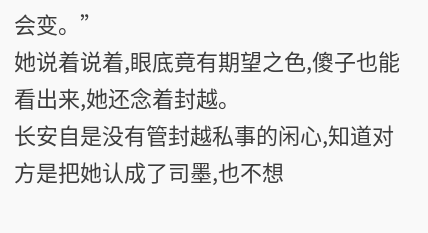会变。”
她说着说着,眼底竟有期望之色,傻子也能看出来,她还念着封越。
长安自是没有管封越私事的闲心,知道对方是把她认成了司墨,也不想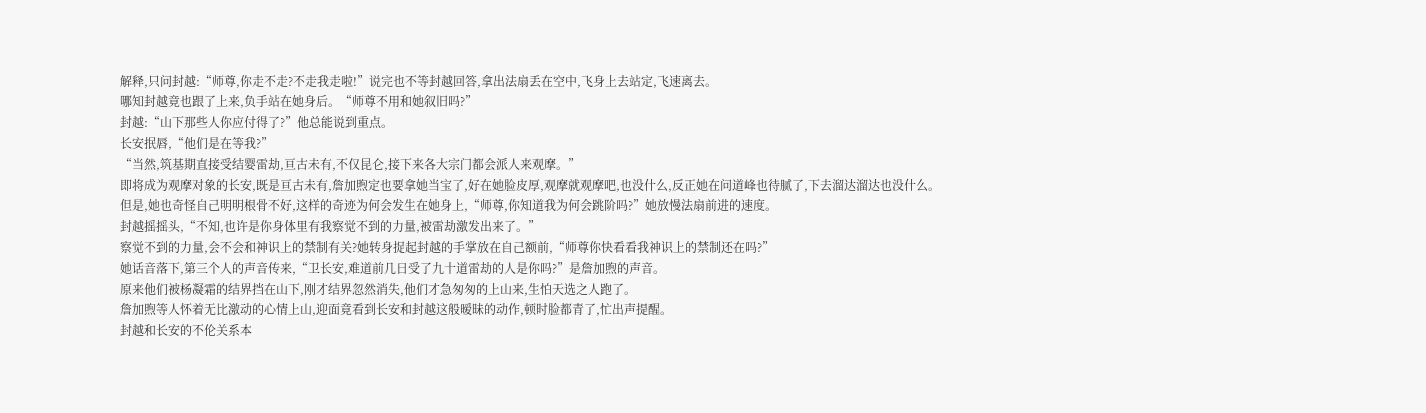解释,只问封越:“师尊,你走不走?不走我走啦!”说完也不等封越回答,拿出法扇丢在空中,飞身上去站定,飞速离去。
哪知封越竟也跟了上来,负手站在她身后。“师尊不用和她叙旧吗?”
封越:“山下那些人你应付得了?”他总能说到重点。
长安抿唇,“他们是在等我?”
“当然,筑基期直接受结婴雷劫,亘古未有,不仅昆仑,接下来各大宗门都会派人来观摩。”
即将成为观摩对象的长安,既是亘古未有,詹加煦定也要拿她当宝了,好在她脸皮厚,观摩就观摩吧,也没什么,反正她在问道峰也待腻了,下去溜达溜达也没什么。
但是,她也奇怪自己明明根骨不好,这样的奇迹为何会发生在她身上,“师尊,你知道我为何会跳阶吗?”她放慢法扇前进的速度。
封越摇摇头,“不知,也许是你身体里有我察觉不到的力量,被雷劫激发出来了。”
察觉不到的力量,会不会和神识上的禁制有关?她转身捉起封越的手掌放在自己额前,“师尊你快看看我神识上的禁制还在吗?”
她话音落下,第三个人的声音传来,“卫长安,难道前几日受了九十道雷劫的人是你吗?”是詹加煦的声音。
原来他们被杨凝霜的结界挡在山下,刚才结界忽然消失,他们才急匆匆的上山来,生怕天选之人跑了。
詹加煦等人怀着无比激动的心情上山,迎面竟看到长安和封越这般暧昧的动作,顿时脸都青了,忙出声提醒。
封越和长安的不伦关系本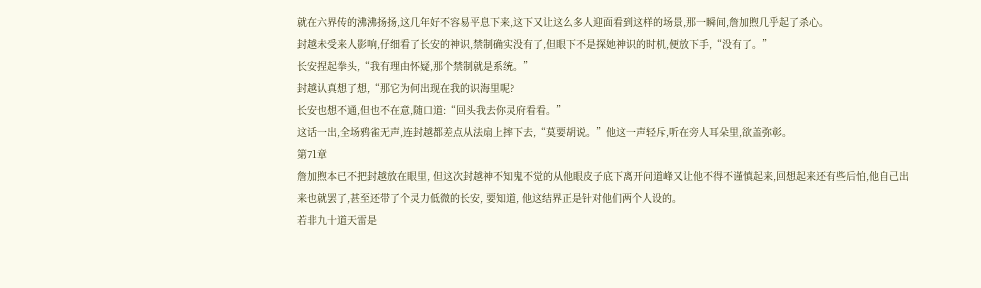就在六界传的沸沸扬扬,这几年好不容易平息下来,这下又让这么多人迎面看到这样的场景,那一瞬间,詹加煦几乎起了杀心。
封越未受来人影响,仔细看了长安的神识,禁制确实没有了,但眼下不是探她神识的时机,便放下手,“没有了。”
长安捏起拳头,“我有理由怀疑,那个禁制就是系统。”
封越认真想了想,“那它为何出现在我的识海里呢?
长安也想不通,但也不在意,随口道:“回头我去你灵府看看。”
这话一出,全场鸦雀无声,连封越都差点从法扇上摔下去,“莫要胡说。”他这一声轻斥,听在旁人耳朵里,欲盖弥彰。
第71章
詹加煦本已不把封越放在眼里, 但这次封越神不知鬼不觉的从他眼皮子底下离开问道峰又让他不得不谨慎起来,回想起来还有些后怕,他自己出来也就罢了,甚至还带了个灵力低微的长安, 要知道, 他这结界正是针对他们两个人设的。
若非九十道天雷是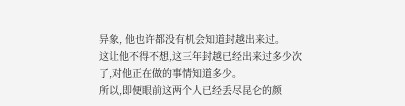异象, 他也许都没有机会知道封越出来过。
这让他不得不想,这三年封越已经出来过多少次了,对他正在做的事情知道多少。
所以,即便眼前这两个人已经丢尽昆仑的颜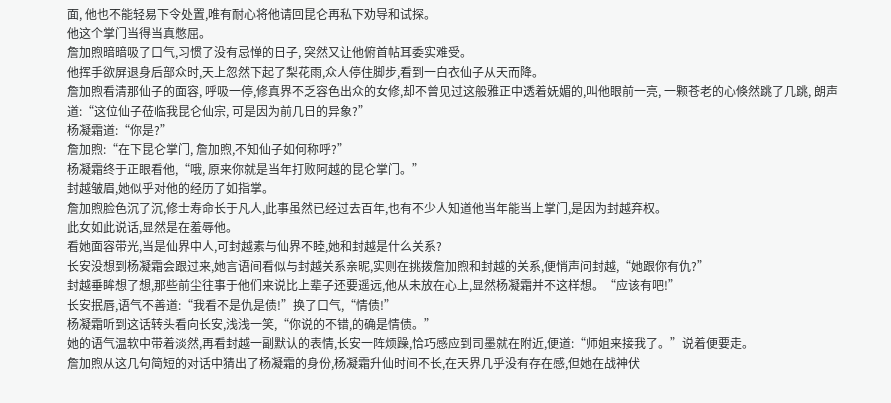面, 他也不能轻易下令处置,唯有耐心将他请回昆仑再私下劝导和试探。
他这个掌门当得当真憋屈。
詹加煦暗暗吸了口气,习惯了没有忌惮的日子, 突然又让他俯首帖耳委实难受。
他挥手欲屏退身后部众时,天上忽然下起了梨花雨,众人停住脚步,看到一白衣仙子从天而降。
詹加煦看清那仙子的面容, 呼吸一停,修真界不乏容色出众的女修,却不曾见过这般雅正中透着妩媚的,叫他眼前一亮, 一颗苍老的心倏然跳了几跳, 朗声道:“这位仙子莅临我昆仑仙宗, 可是因为前几日的异象?”
杨凝霜道:“你是?”
詹加煦:“在下昆仑掌门, 詹加煦,不知仙子如何称呼?”
杨凝霜终于正眼看他,“哦, 原来你就是当年打败阿越的昆仑掌门。”
封越皱眉,她似乎对他的经历了如指掌。
詹加煦脸色沉了沉,修士寿命长于凡人,此事虽然已经过去百年,也有不少人知道他当年能当上掌门,是因为封越弃权。
此女如此说话,显然是在羞辱他。
看她面容带光,当是仙界中人,可封越素与仙界不睦,她和封越是什么关系?
长安没想到杨凝霜会跟过来,她言语间看似与封越关系亲昵,实则在挑拨詹加煦和封越的关系,便悄声问封越,“她跟你有仇?”
封越垂眸想了想,那些前尘往事于他们来说比上辈子还要遥远,他从未放在心上,显然杨凝霜并不这样想。“应该有吧!”
长安抿唇,语气不善道:“我看不是仇是债!”换了口气,“情债!”
杨凝霜听到这话转头看向长安,浅浅一笑,“你说的不错,的确是情债。”
她的语气温软中带着淡然,再看封越一副默认的表情,长安一阵烦躁,恰巧感应到司墨就在附近,便道:“师姐来接我了。”说着便要走。
詹加煦从这几句简短的对话中猜出了杨凝霜的身份,杨凝霜升仙时间不长,在天界几乎没有存在感,但她在战神伏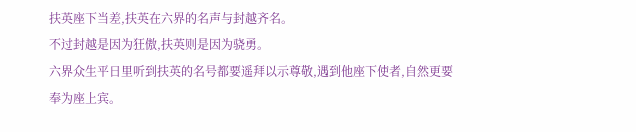扶英座下当差,扶英在六界的名声与封越齐名。
不过封越是因为狂傲,扶英则是因为骁勇。
六界众生平日里听到扶英的名号都要遥拜以示尊敬,遇到他座下使者,自然更要奉为座上宾。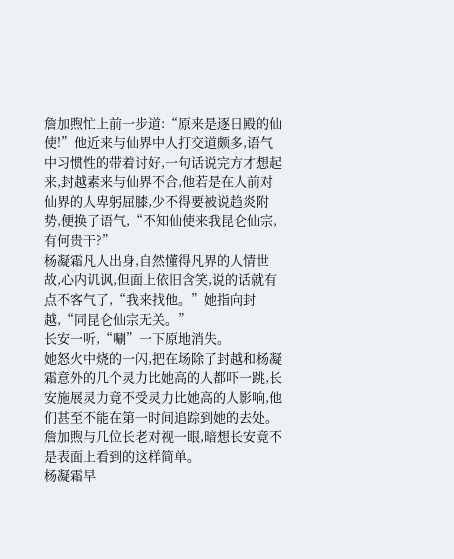詹加煦忙上前一步道:“原来是逐日殿的仙使!”他近来与仙界中人打交道颇多,语气中习惯性的带着讨好,一句话说完方才想起来,封越素来与仙界不合,他若是在人前对仙界的人卑躬屈膝,少不得要被说趋炎附势,便换了语气,“不知仙使来我昆仑仙宗,有何贵干?”
杨凝霜凡人出身,自然懂得凡界的人情世故,心内讥讽,但面上依旧含笑,说的话就有点不客气了,“我来找他。”她指向封越,“同昆仑仙宗无关。”
长安一听,“唰”一下原地消失。
她怒火中烧的一闪,把在场除了封越和杨凝霜意外的几个灵力比她高的人都吓一跳,长安施展灵力竟不受灵力比她高的人影响,他们甚至不能在第一时间追踪到她的去处。
詹加煦与几位长老对视一眼,暗想长安竟不是表面上看到的这样简单。
杨凝霜早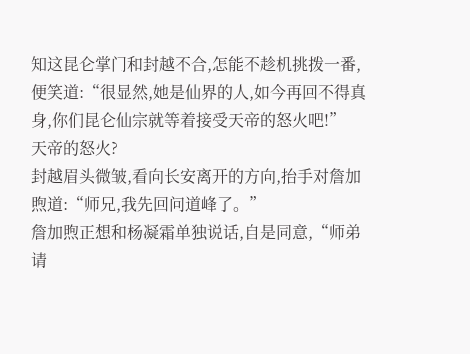知这昆仑掌门和封越不合,怎能不趁机挑拨一番,便笑道:“很显然,她是仙界的人,如今再回不得真身,你们昆仑仙宗就等着接受天帝的怒火吧!”
天帝的怒火?
封越眉头微皱,看向长安离开的方向,抬手对詹加煦道:“师兄,我先回问道峰了。”
詹加煦正想和杨凝霜单独说话,自是同意,“师弟请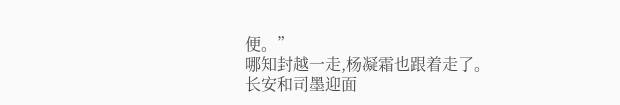便。”
哪知封越一走,杨凝霜也跟着走了。
长安和司墨迎面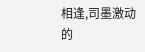相逢,司墨激动的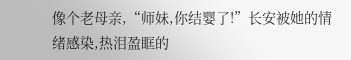像个老母亲,“师妹,你结婴了!”长安被她的情绪感染,热泪盈眶的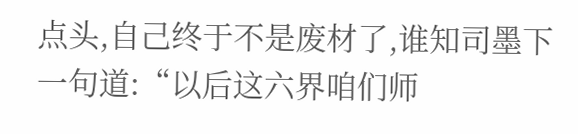点头,自己终于不是废材了,谁知司墨下一句道:“以后这六界咱们师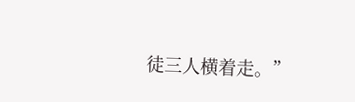徒三人横着走。”